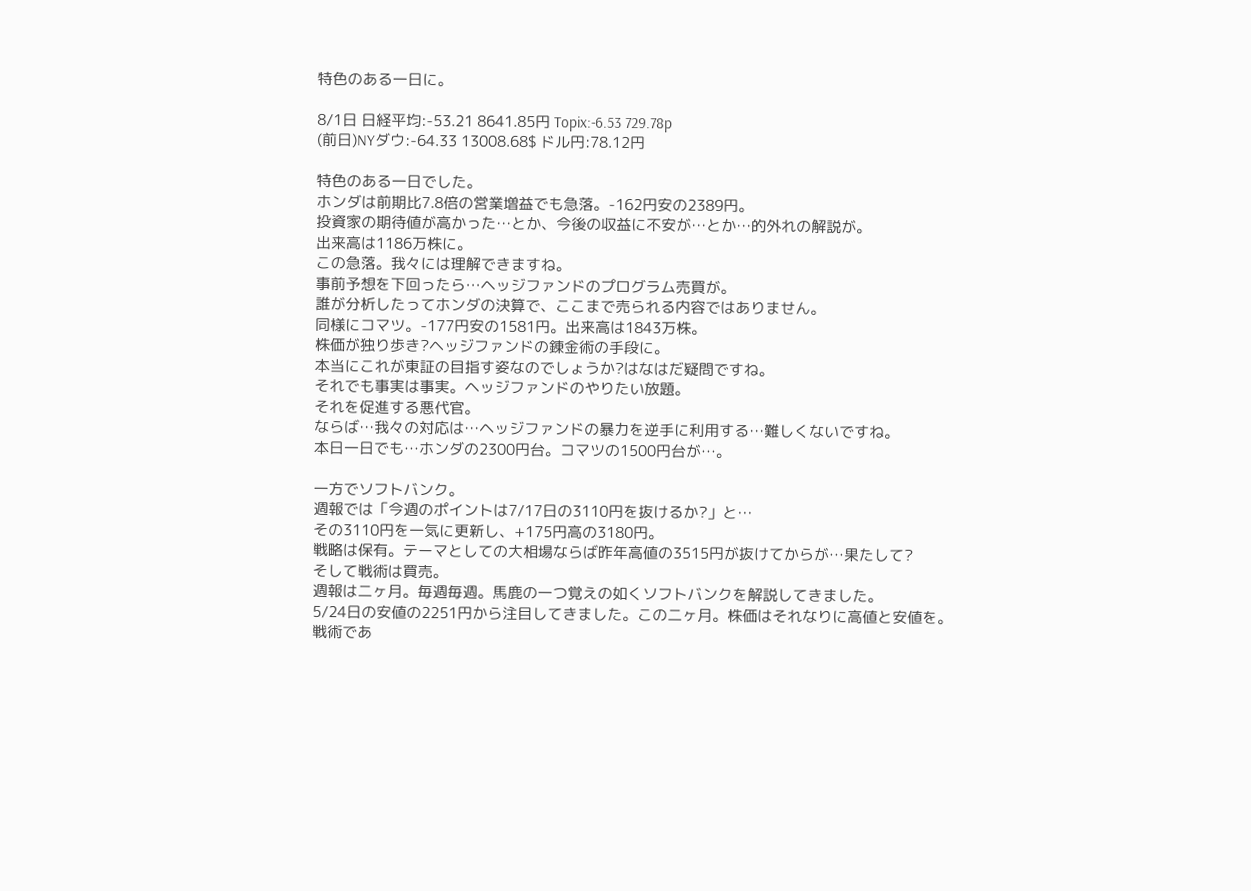特色のある一日に。

8/1日 日経平均:-53.21 8641.85円 Topix:-6.53 729.78p
(前日)NYダウ:-64.33 13008.68$ ドル円:78.12円

特色のある一日でした。
ホンダは前期比7.8倍の営業増益でも急落。-162円安の2389円。
投資家の期待値が高かった…とか、今後の収益に不安が…とか…的外れの解説が。
出来高は1186万株に。
この急落。我々には理解できますね。
事前予想を下回ったら…ヘッジファンドのプログラム売買が。
誰が分析したってホンダの決算で、ここまで売られる内容ではありません。
同様にコマツ。-177円安の1581円。出来高は1843万株。
株価が独り歩き?ヘッジファンドの錬金術の手段に。
本当にこれが東証の目指す姿なのでしょうか?はなはだ疑問ですね。
それでも事実は事実。ヘッジファンドのやりたい放題。
それを促進する悪代官。
ならば…我々の対応は…ヘッジファンドの暴力を逆手に利用する…難しくないですね。
本日一日でも…ホンダの2300円台。コマツの1500円台が…。

一方でソフトバンク。
週報では「今週のポイントは7/17日の3110円を抜けるか?」と…
その3110円を一気に更新し、+175円高の3180円。
戦略は保有。テーマとしての大相場ならば昨年高値の3515円が抜けてからが…果たして?
そして戦術は買売。
週報は二ヶ月。毎週毎週。馬鹿の一つ覚えの如くソフトバンクを解説してきました。
5/24日の安値の2251円から注目してきました。この二ヶ月。株価はそれなりに高値と安値を。
戦術であ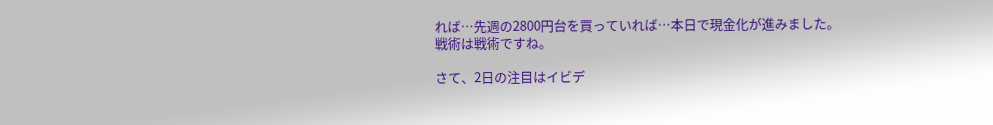れば…先週の2800円台を買っていれば…本日で現金化が進みました。
戦術は戦術ですね。

さて、2日の注目はイビデ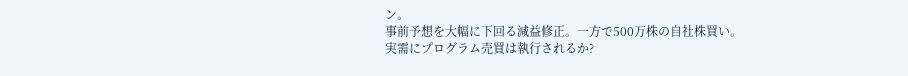ン。
事前予想を大幅に下回る減益修正。一方で500万株の自社株買い。
実需にプログラム売買は執行されるか?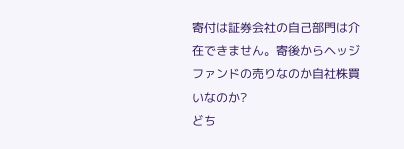寄付は証券会社の自己部門は介在できません。寄後からヘッジファンドの売りなのか自社株買いなのか?
どち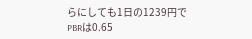らにしても1日の1239円でPBRは0.65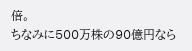倍。
ちなみに500万株の90億円なら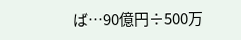ば…90億円÷500万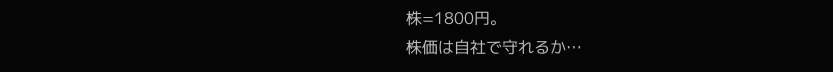株=1800円。
株価は自社で守れるか…